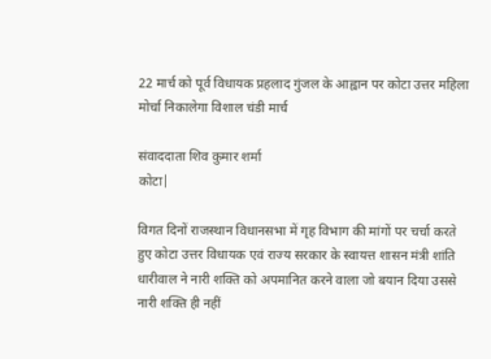22 मार्च को पूर्व विधायक प्रहलाद गुंजल के आह्वान पर कोटा उत्तर महिला मोर्चा निकालेगा विशाल चंडी मार्च

संवाददाता शिव कुमार शर्मा
कोटा|

विगत दिनों राजस्थान विधानसभा में गृह विभाग की मांगों पर चर्चा करते हुए कोटा उत्तर विधायक एवं राज्य सरकार के स्वायत्त शासन मंत्री शांति धारीवाल ने नारी शक्ति को अपमानित करने वाला जो बयान दिया उससे नारी शक्ति ही नहीं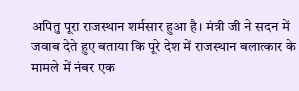अपितु पूरा राजस्थान शर्मसार हुआ है। मंत्री जी ने सदन में जवाब देते हुए बताया कि पूरे देश में राजस्थान बलात्कार के मामले में नंबर एक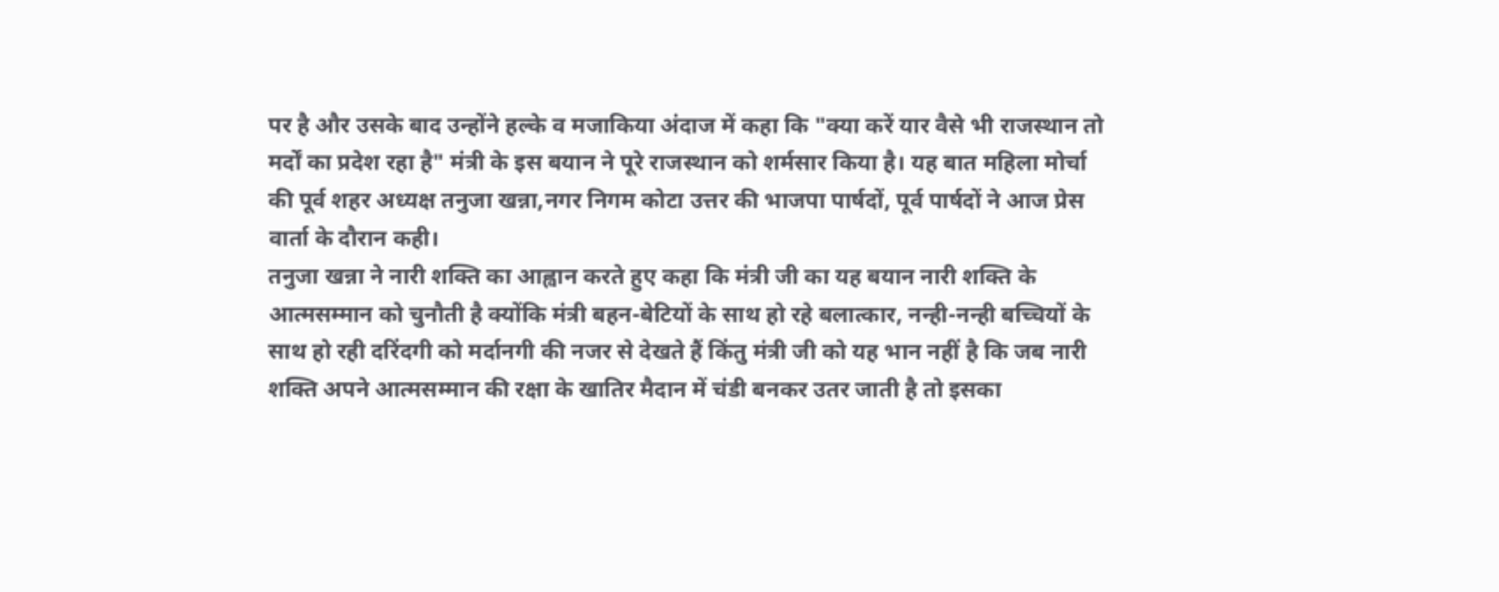पर है और उसके बाद उन्होंने हल्के व मजाकिया अंदाज में कहा कि "क्या करें यार वैसे भी राजस्थान तो मर्दों का प्रदेश रहा है" मंत्री के इस बयान ने पूरे राजस्थान को शर्मसार किया है। यह बात महिला मोर्चा की पूर्व शहर अध्यक्ष तनुजा खन्ना,नगर निगम कोटा उत्तर की भाजपा पार्षदों, पूर्व पार्षदों ने आज प्रेस वार्ता के दौरान कही।
तनुजा खन्ना ने नारी शक्ति का आह्वान करते हुए कहा कि मंत्री जी का यह बयान नारी शक्ति के आत्मसम्मान को चुनौती है क्योंकि मंत्री बहन-बेटियों के साथ हो रहे बलात्कार, नन्ही-नन्ही बच्चियों के साथ हो रही दरिंदगी को मर्दानगी की नजर से देखते हैं किंतु मंत्री जी को यह भान नहीं है कि जब नारी शक्ति अपने आत्मसम्मान की रक्षा के खातिर मैदान में चंडी बनकर उतर जाती है तो इसका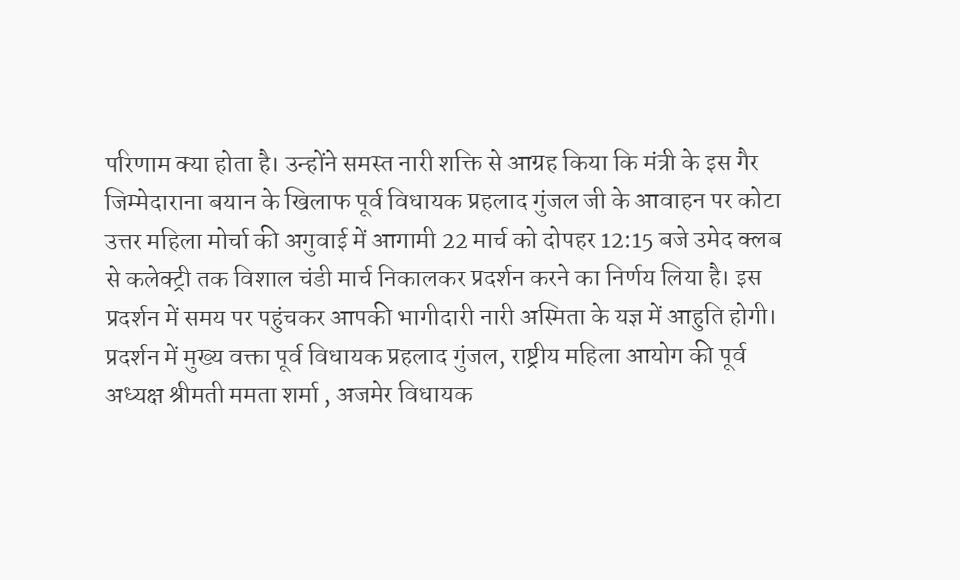परिणाम क्या होता है। उन्होंने समस्त नारी शक्ति से आग्रह किया कि मंत्री के इस गैर जिम्मेदाराना बयान के खिलाफ पूर्व विधायक प्रहलाद गुंजल जी के आवाहन पर कोटा उत्तर महिला मोर्चा की अगुवाई में आगामी 22 मार्च को दोपहर 12:15 बजे उमेद क्लब से कलेक्ट्री तक विशाल चंडी मार्च निकालकर प्रदर्शन करने का निर्णय लिया है। इस प्रदर्शन में समय पर पहुंचकर आपकी भागीदारी नारी अस्मिता के यज्ञ में आहुति होगी।
प्रदर्शन में मुख्य वक्ता पूर्व विधायक प्रहलाद गुंजल, राष्ट्रीय महिला आयोग की पूर्व अध्यक्ष श्रीमती ममता शर्मा , अजमेर विधायक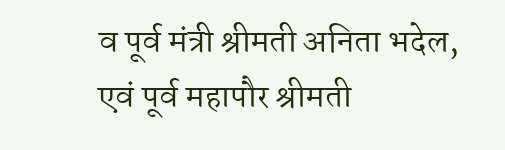व पूर्व मंत्री श्रीमती अनिता भदेल, एवं पूर्व महापौर श्रीमती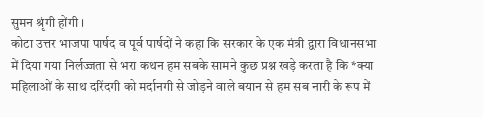सुमन श्रृंगी होंगी ।
कोटा उत्तर भाजपा पार्षद व पूर्व पार्षदों ने कहा कि सरकार के एक मंत्री द्वारा विधानसभा में दिया गया निर्लज्जता से भरा कथन हम सबके सामने कुछ प्रश्न खड़े करता है कि *क्या महिलाओं के साथ दरिंदगी को मर्दानगी से जोड़ने वाले बयान से हम सब नारी के रूप में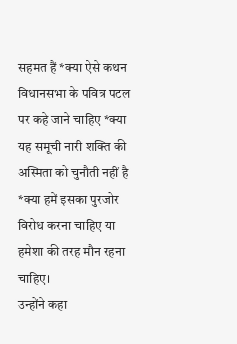सहमत हैं *क्या ऐसे कथन विधानसभा के पवित्र पटल पर कहे जाने चाहिए *क्या यह समूची नारी शक्ति की अस्मिता को चुनौती नहीं है *क्या हमें इसका पुरजोर विरोध करना चाहिए या हमेशा की तरह मौन रहना चाहिए।
उन्होंने कहा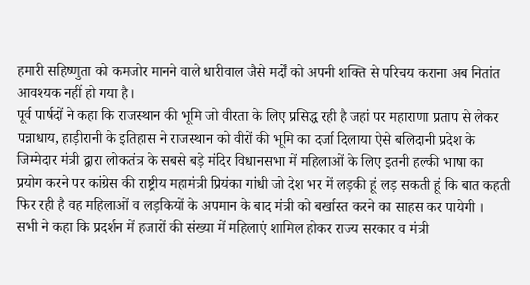हमारी सहिष्णुता को कमजोर मानने वाले धारीवाल जैसे मर्दों को अपनी शक्ति से परिचय कराना अब नितांत आवश्यक नहीं हो गया है।
पूर्व पार्षदों ने कहा कि राजस्थान की भूमि जो वीरता के लिए प्रसिद्ध रही है जहां पर महाराणा प्रताप से लेकर पन्नाधाय, हाड़ीरानी के इतिहास ने राजस्थान को वीरों की भूमि का दर्जा दिलाया ऐसे बलिदानी प्रदेश के जिम्मेदार मंत्री द्वारा लोकतंत्र के सबसे बड़े मंदिर विधानसभा में महिलाओं के लिए इतनी हल्की भाषा का प्रयोग करने पर कांग्रेस की राष्ट्रीय महामंत्री प्रियंका गांधी जो देश भर में लड़की हूं लड़ सकती हूं कि बात कहती फिर रही है वह महिलाओं व लड़कियों के अपमान के बाद मंत्री को बर्खास्त करने का साहस कर पायेगी ।
सभी ने कहा कि प्रदर्शन में हजारों की संख्या में महिलाएं शामिल होकर राज्य सरकार व मंत्री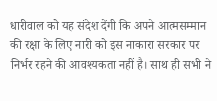धारीवाल को यह संदेश देंगी कि अपने आत्मसम्मान की रक्षा के लिए नारी को इस नाकारा सरकार पर निर्भर रहने की आवश्यकता नहीं है। साथ ही सभी ने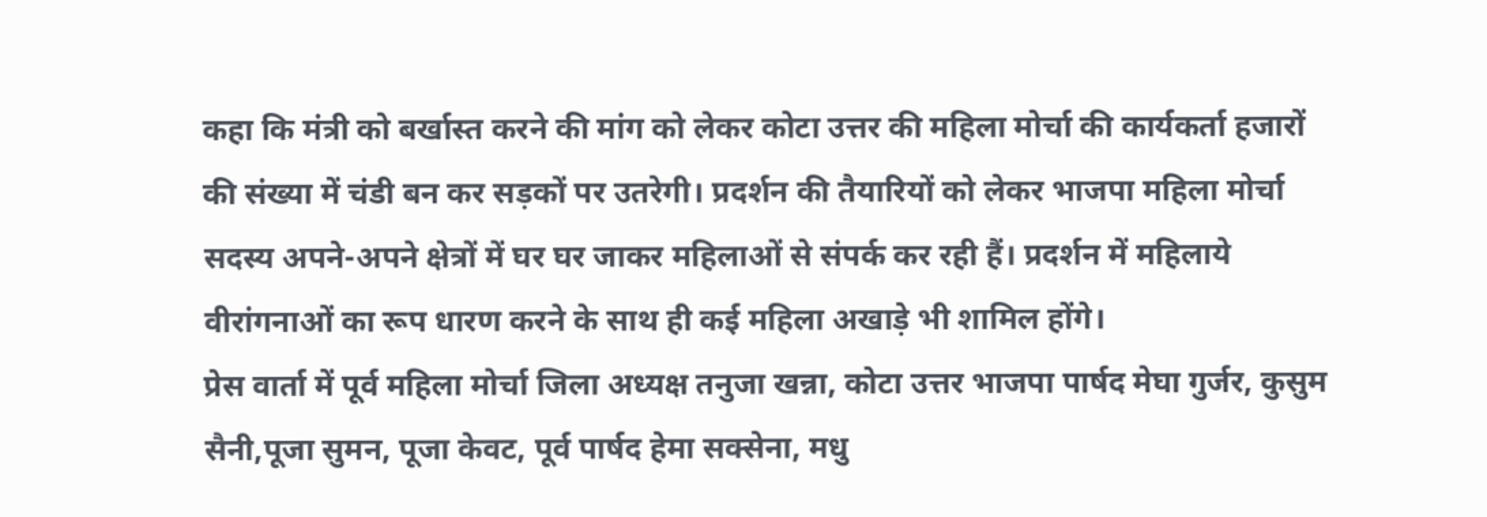कहा कि मंत्री को बर्खास्त करने की मांग को लेकर कोटा उत्तर की महिला मोर्चा की कार्यकर्ता हजारों की संख्या में चंडी बन कर सड़कों पर उतरेगी। प्रदर्शन की तैयारियों को लेकर भाजपा महिला मोर्चा सदस्य अपने-अपने क्षेत्रों में घर घर जाकर महिलाओं से संपर्क कर रही हैं। प्रदर्शन में महिलाये वीरांगनाओं का रूप धारण करने के साथ ही कई महिला अखाड़े भी शामिल होंगे।
प्रेस वार्ता में पूर्व महिला मोर्चा जिला अध्यक्ष तनुजा खन्ना, कोटा उत्तर भाजपा पार्षद मेघा गुर्जर, कुसुम सैनी,पूजा सुमन, पूजा केवट, पूर्व पार्षद हेमा सक्सेना, मधु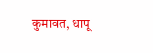कुमावत, धापू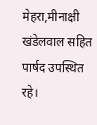मेहरा,मीनाक्षी खंडेलवाल सहित पार्षद उपस्थित रहे।